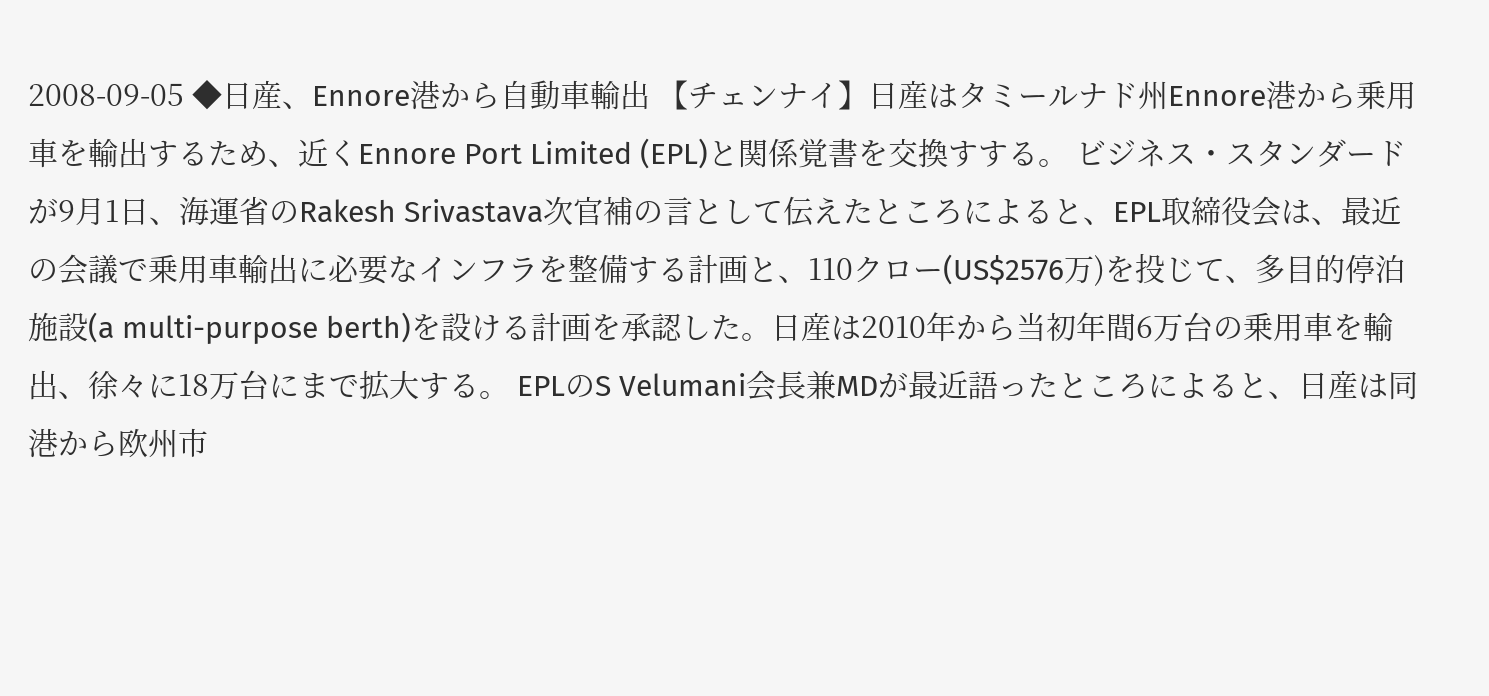2008-09-05 ◆日産、Ennore港から自動車輸出 【チェンナイ】日産はタミールナド州Ennore港から乗用車を輸出するため、近くEnnore Port Limited (EPL)と関係覚書を交換すする。 ビジネス・スタンダードが9月1日、海運省のRakesh Srivastava次官補の言として伝えたところによると、EPL取締役会は、最近の会議で乗用車輸出に必要なインフラを整備する計画と、110クロー(US$2576万)を投じて、多目的停泊施設(a multi-purpose berth)を設ける計画を承認した。日産は2010年から当初年間6万台の乗用車を輸出、徐々に18万台にまで拡大する。 EPLのS Velumani会長兼MDが最近語ったところによると、日産は同港から欧州市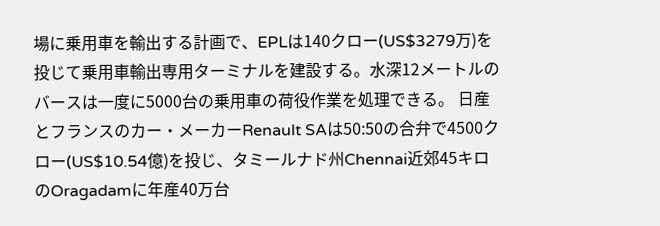場に乗用車を輸出する計画で、EPLは140クロー(US$3279万)を投じて乗用車輸出専用ターミナルを建設する。水深12メートルのバースは一度に5000台の乗用車の荷役作業を処理できる。 日産とフランスのカー・メーカーRenault SAは50:50の合弁で4500クロー(US$10.54億)を投じ、タミールナド州Chennai近郊45キロのOragadamに年産40万台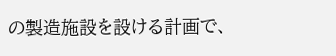の製造施設を設ける計画で、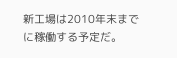新工場は2010年末までに稼働する予定だ。